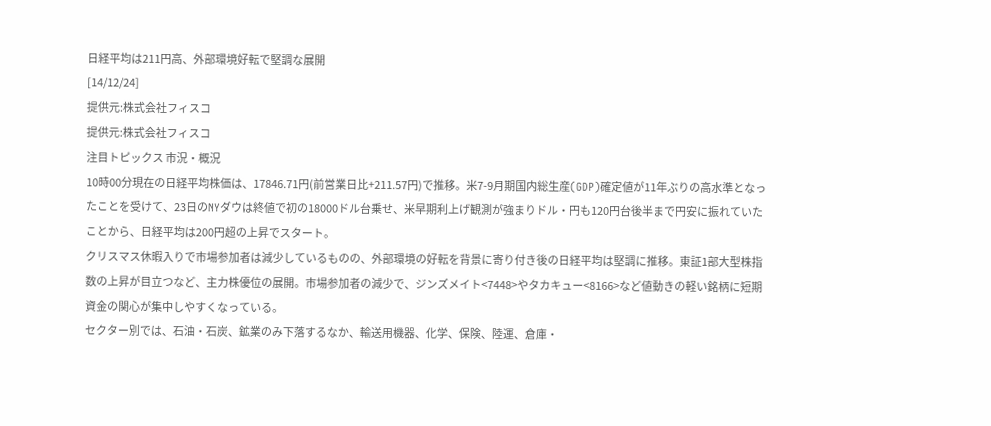日経平均は211円高、外部環境好転で堅調な展開
[14/12/24]
提供元:株式会社フィスコ
提供元:株式会社フィスコ
注目トピックス 市況・概況
10時00分現在の日経平均株価は、17846.71円(前営業日比+211.57円)で推移。米7-9月期国内総生産(GDP)確定値が11年ぶりの高水準となったことを受けて、23日のNYダウは終値で初の18000ドル台乗せ、米早期利上げ観測が強まりドル・円も120円台後半まで円安に振れていたことから、日経平均は200円超の上昇でスタート。
クリスマス休暇入りで市場参加者は減少しているものの、外部環境の好転を背景に寄り付き後の日経平均は堅調に推移。東証1部大型株指数の上昇が目立つなど、主力株優位の展開。市場参加者の減少で、ジンズメイト<7448>やタカキュー<8166>など値動きの軽い銘柄に短期資金の関心が集中しやすくなっている。
セクター別では、石油・石炭、鉱業のみ下落するなか、輸送用機器、化学、保険、陸運、倉庫・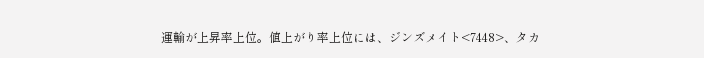運輸が上昇率上位。値上がり率上位には、ジンズメイト<7448>、タカ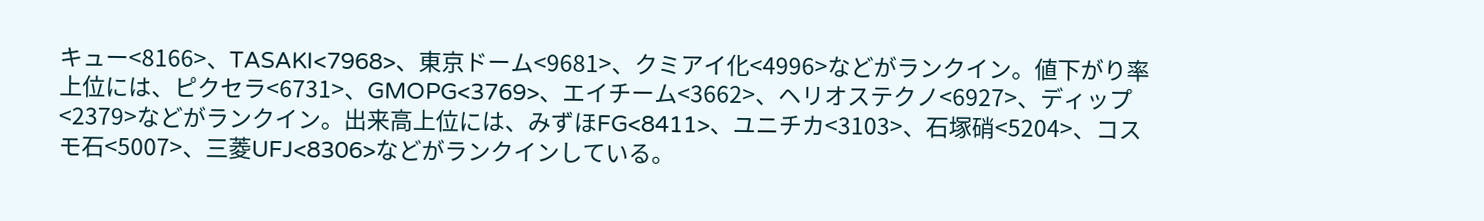キュー<8166>、TASAKI<7968>、東京ドーム<9681>、クミアイ化<4996>などがランクイン。値下がり率上位には、ピクセラ<6731>、GMOPG<3769>、エイチーム<3662>、ヘリオステクノ<6927>、ディップ<2379>などがランクイン。出来高上位には、みずほFG<8411>、ユニチカ<3103>、石塚硝<5204>、コスモ石<5007>、三菱UFJ<8306>などがランクインしている。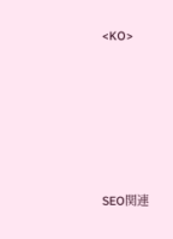<KO>










SEO関連